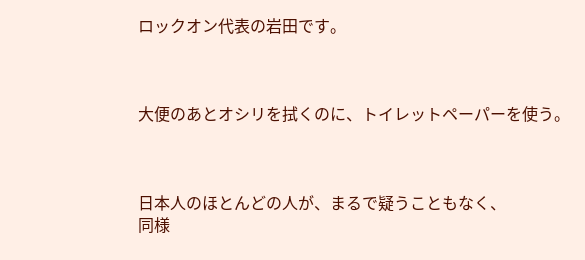ロックオン代表の岩田です。



大便のあとオシリを拭くのに、トイレットペーパーを使う。



日本人のほとんどの人が、まるで疑うこともなく、
同様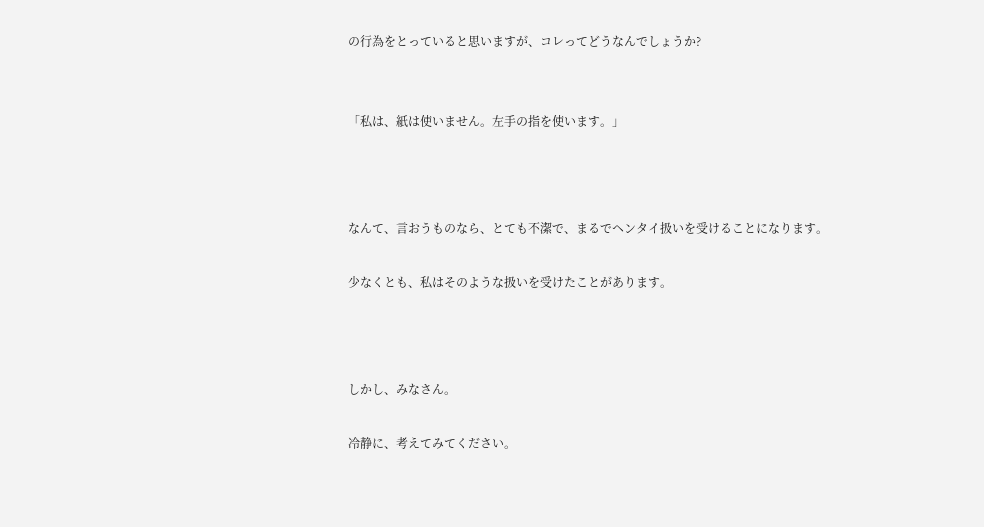の行為をとっていると思いますが、コレってどうなんでしょうか?


「私は、紙は使いません。左手の指を使います。」



なんて、言おうものなら、とても不潔で、まるでヘンタイ扱いを受けることになります。

少なくとも、私はそのような扱いを受けたことがあります。



しかし、みなさん。

冷静に、考えてみてください。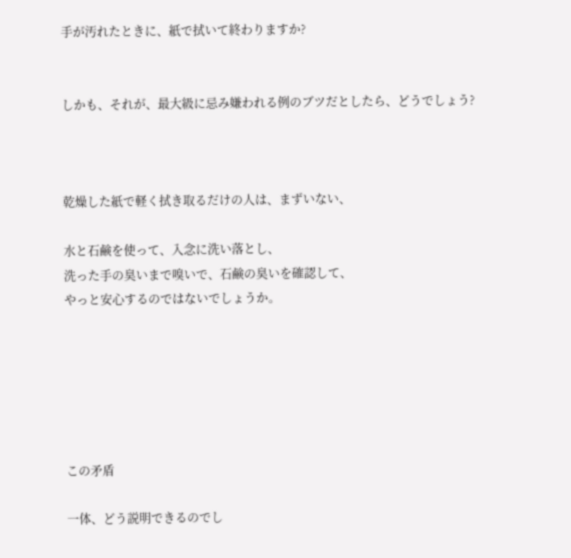手が汚れたときに、紙で拭いて終わりますか?


しかも、それが、最大級に忌み嫌われる例のブツだとしたら、どうでしょう?



乾燥した紙で軽く拭き取るだけの人は、まずいない、

水と石鹸を使って、入念に洗い落とし、
洗った手の臭いまで嗅いで、石鹸の臭いを確認して、
やっと安心するのではないでしょうか。






この矛盾

一体、どう説明できるのでし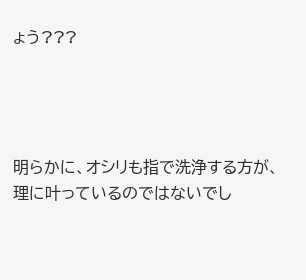ょう???




明らかに、オシリも指で洗浄する方が、理に叶っているのではないでし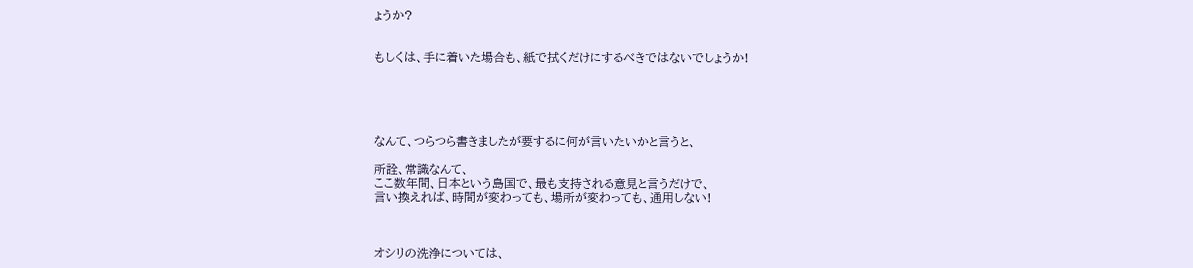ょうか?


もしくは、手に着いた場合も、紙で拭くだけにするべきではないでしょうか!





なんて、つらつら書きましたが要するに何が言いたいかと言うと、

所詮、常識なんて、
ここ数年間、日本という島国で、最も支持される意見と言うだけで、
言い換えれば、時間が変わっても、場所が変わっても、通用しない!



オシリの洗浄については、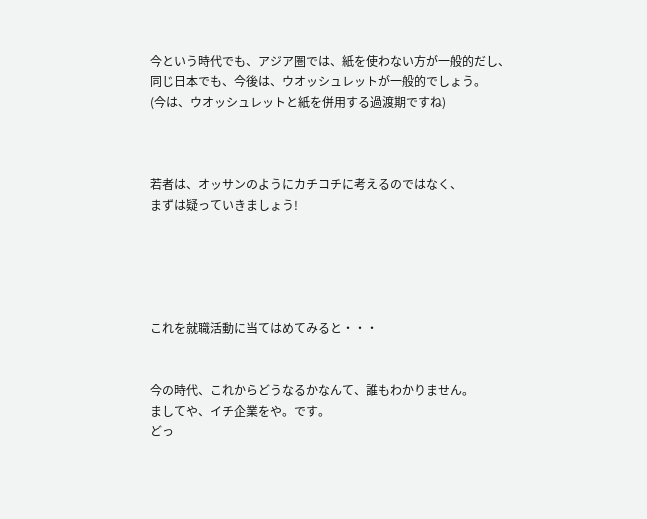今という時代でも、アジア圏では、紙を使わない方が一般的だし、
同じ日本でも、今後は、ウオッシュレットが一般的でしょう。
(今は、ウオッシュレットと紙を併用する過渡期ですね)



若者は、オッサンのようにカチコチに考えるのではなく、
まずは疑っていきましょう!





これを就職活動に当てはめてみると・・・


今の時代、これからどうなるかなんて、誰もわかりません。
ましてや、イチ企業をや。です。
どっ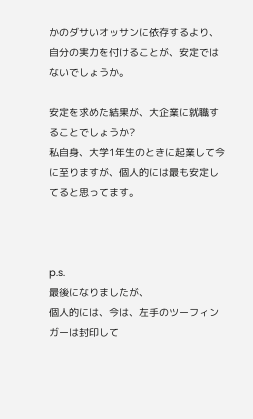かのダサいオッサンに依存するより、
自分の実力を付けることが、安定ではないでしょうか。

安定を求めた結果が、大企業に就職することでしょうか?
私自身、大学1年生のときに起業して今に至りますが、個人的には最も安定してると思ってます。



p.s.
最後になりましたが、
個人的には、今は、左手のツーフィンガーは封印して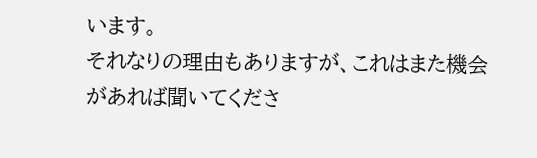います。
それなりの理由もありますが、これはまた機会があれば聞いてくださ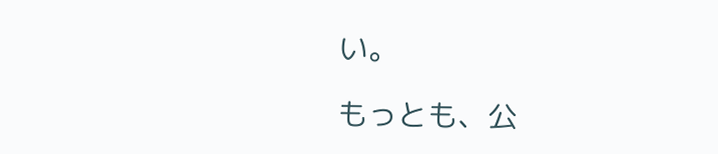い。

もっとも、公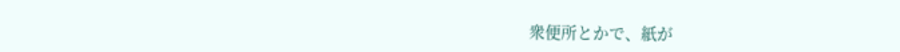衆便所とかで、紙が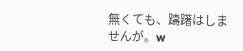無くても、躊躇はしませんが。w